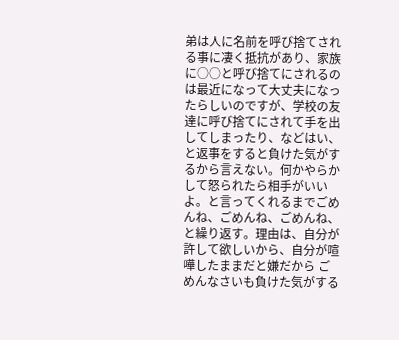弟は人に名前を呼び捨てされる事に凄く抵抗があり、家族に○○と呼び捨てにされるのは最近になって大丈夫になったらしいのですが、学校の友達に呼び捨てにされて手を出してしまったり、などはい、と返事をすると負けた気がするから言えない。何かやらかして怒られたら相手がいいよ。と言ってくれるまでごめんね、ごめんね、ごめんね、と繰り返す。理由は、自分が許して欲しいから、自分が喧嘩したままだと嫌だから ごめんなさいも負けた気がする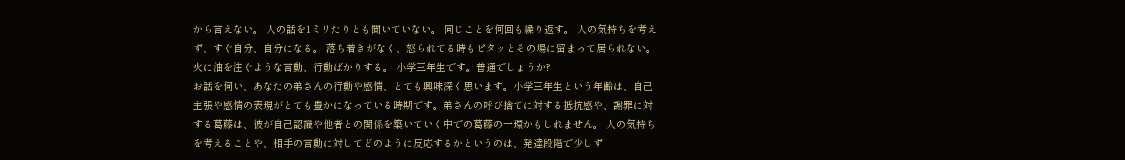から言えない。 人の話を1ミリたりとも聞いていない。 同じことを何回も繰り返す。 人の気持ちを考えず、すぐ自分、自分になる。 落ち着きがなく、怒られてる時もピタッとその場に留まって居られない。 火に油を注ぐような言動、行動ばかりする。 小学三年生です。普通でしょうか?
お話を伺い、あなたの弟さんの行動や感情、とても興味深く思います。小学三年生という年齢は、自己主張や感情の表現がとても豊かになっている時期です。弟さんの呼び捨てに対する抵抗感や、謝罪に対する葛藤は、彼が自己認識や他者との関係を築いていく中での葛藤の一環かもしれません。 人の気持ちを考えることや、相手の言動に対してどのように反応するかというのは、発達段階で少しず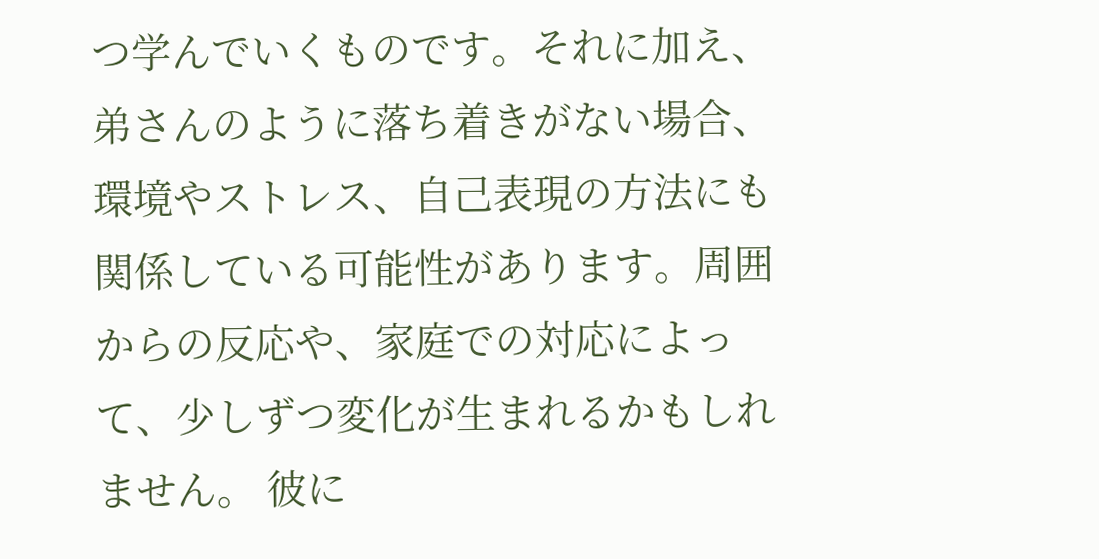つ学んでいくものです。それに加え、弟さんのように落ち着きがない場合、環境やストレス、自己表現の方法にも関係している可能性があります。周囲からの反応や、家庭での対応によって、少しずつ変化が生まれるかもしれません。 彼に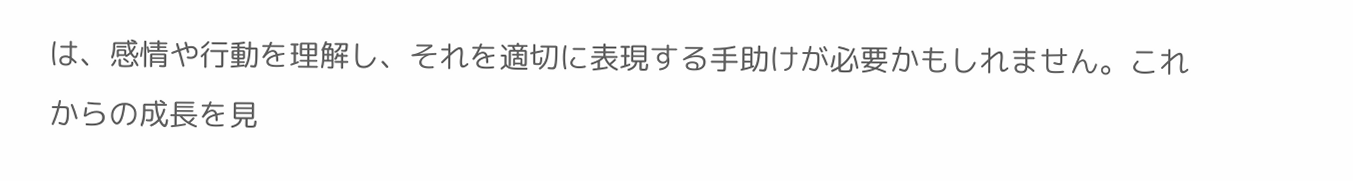は、感情や行動を理解し、それを適切に表現する手助けが必要かもしれません。これからの成長を見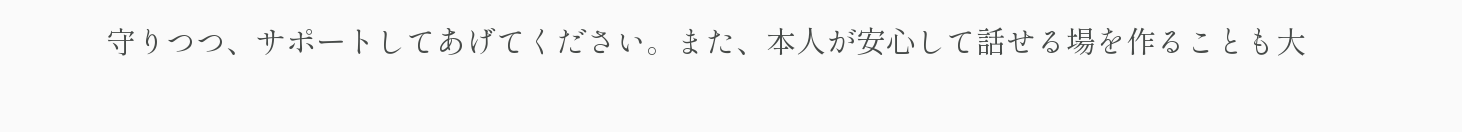守りつつ、サポートしてあげてください。また、本人が安心して話せる場を作ることも大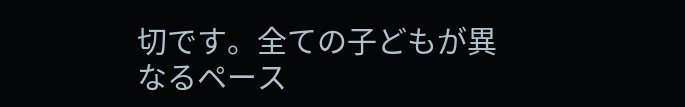切です。全ての子どもが異なるペース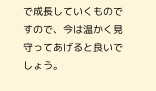で成長していくものですので、今は温かく見守ってあげると良いでしょう。